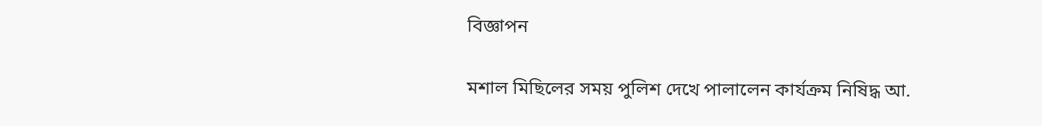বিজ্ঞাপন

মশাল মিছিলের সময় পুলিশ দেখে পালালেন কার্যক্রম নিষিদ্ধ আ.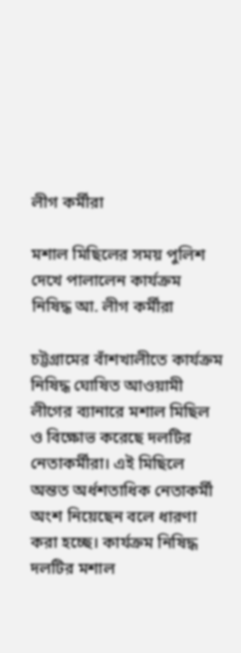লীগ কর্মীরা

মশাল মিছিলের সময় পুলিশ দেখে পালালেন কার্যক্রম নিষিদ্ধ আ. লীগ কর্মীরা

চট্টগ্রামের বাঁশখালীতে কার্যক্রম নিষিদ্ধ ঘোষিত আওয়ামী লীগের ব্যানারে মশাল মিছিল ও বিক্ষোভ করেছে দলটির নেতাকর্মীরা। এই মিছিলে অন্তত অর্ধশতাধিক নেতাকর্মী অংশ নিয়েছেন বলে ধারণা করা হচ্ছে। কার্যক্রম নিষিদ্ধ দলটির মশাল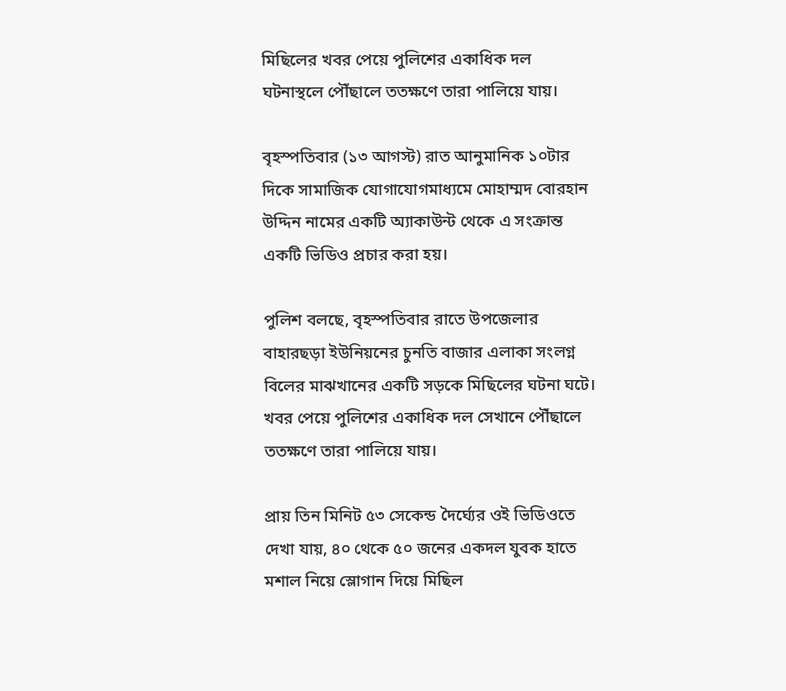মিছিলের খবর পেয়ে পুলিশের একাধিক দল ঘটনাস্থলে পৌঁছালে ততক্ষণে তারা পালিয়ে যায়।

বৃহস্পতিবার (১৩ আগস্ট) রাত আনুমানিক ১০টার দিকে সামাজিক যোগাযোগমাধ্যমে মোহাম্মদ বোরহান উদ্দিন নামের একটি অ্যাকাউন্ট থেকে এ সংক্রান্ত একটি ভিডিও প্রচার করা হয়।

পুলিশ বলছে, বৃহস্পতিবার রাতে উপজেলার বাহারছড়া ইউনিয়নের চুনতি বাজার এলাকা সংলগ্ন বিলের মাঝখানের একটি সড়কে মিছিলের ঘটনা ঘটে। খবর পেয়ে পুলিশের একাধিক দল সেখানে পৌঁছালে ততক্ষণে তারা পালিয়ে যায়।

প্রায় তিন মিনিট ৫৩ সেকেন্ড দৈর্ঘ্যের ওই ভিডিওতে দেখা যায়, ৪০ থেকে ৫০ জনের একদল যুবক হাতে মশাল নিয়ে স্লোগান দিয়ে মিছিল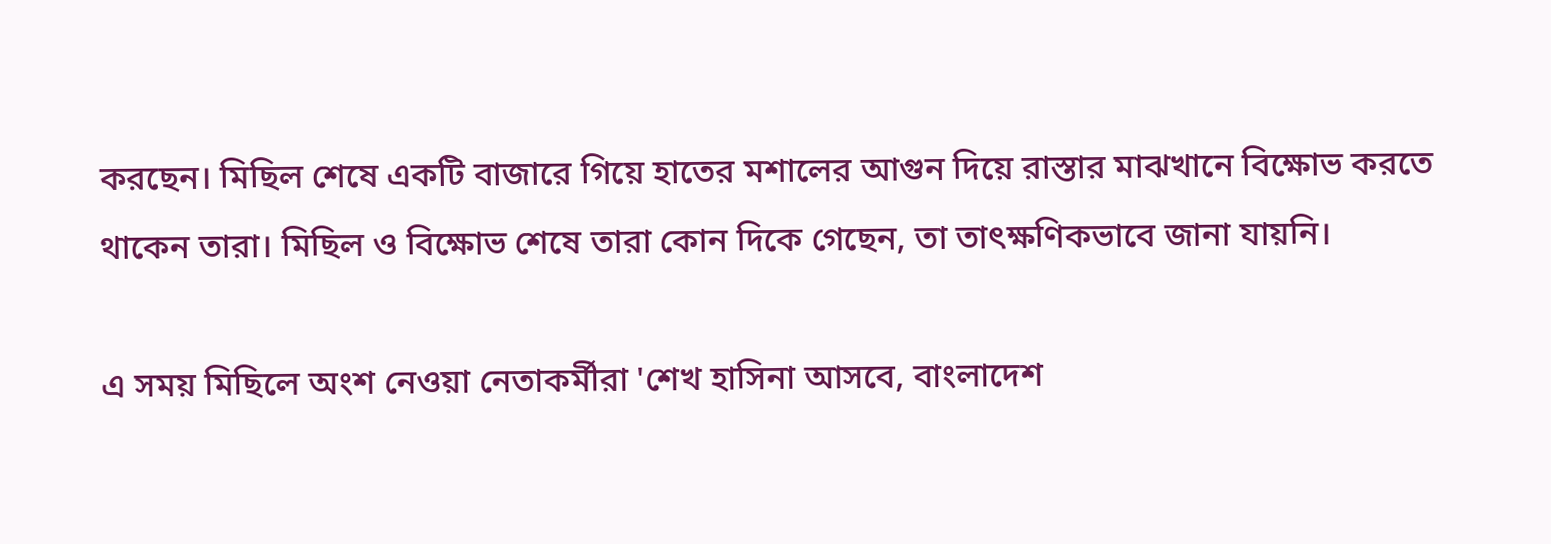করছেন। মিছিল শেষে একটি বাজারে গিয়ে হাতের মশালের আগুন দিয়ে রাস্তার মাঝখানে বিক্ষোভ করতে থাকেন তারা। মিছিল ও বিক্ষোভ শেষে তারা কোন দিকে গেছেন, তা তাৎক্ষণিকভাবে জানা যায়নি।

এ সময় মিছিলে অংশ নেওয়া নেতাকর্মীরা 'শেখ হাসিনা আসবে, বাংলাদেশ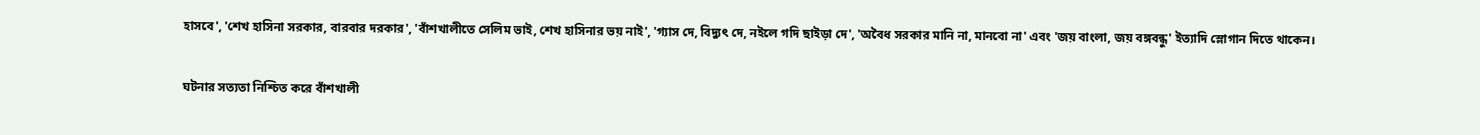হাসবে', 'শেখ হাসিনা সরকার, বারবার দরকার', 'বাঁশখালীতে সেলিম ভাই, শেখ হাসিনার ভয় নাই', 'গ্যাস দে, বিদ্যুৎ দে, নইলে গদি ছাইড়া দে', 'অবৈধ সরকার মানি না, মানবো না' এবং 'জয় বাংলা, জয় বঙ্গবন্ধু' ইত্যাদি স্লোগান দিতে থাকেন।

ঘটনার সত্যতা নিশ্চিত করে বাঁশখালী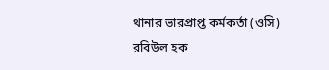থানার ভারপ্রাপ্ত কর্মকর্তা (ওসি) রবিউল হক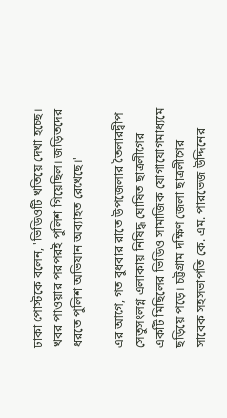ঢাকা পোস্টকে বলেন, 'ভিডিওটি খতিয়ে দেখা হচ্ছে। খবর পাওয়ার পরপরই পুলিশ গিয়েছিল। জড়িতদের ধরতে পুলিশ অভিযান অব্যাহত রেখেছে।'

এর আগে, গত বুধবার রাতে উপজেলার তৈলারদ্বীপ সেতুসংলগ্ন এলাকায় নিষিদ্ধ ঘোষিত ছাত্রলীগের একটি মিছিলের ভিডিও সামাজিক যোগাযোগমাধ্যমে ছড়িয়ে পড়ে। চট্টগ্রাম দক্ষিণ জেলা ছাত্রলীগের সাবেক সহসভাপতি কে. এম. পারভেজ উদ্দিনের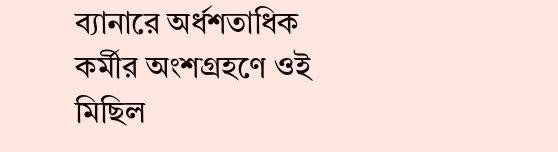ব্যানারে অর্ধশতাধিক কর্মীর অংশগ্রহণে ওই মিছিল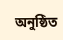অনুষ্ঠিত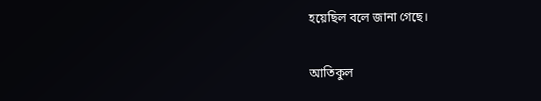হয়েছিল বলে জানা গেছে।

আতিকুল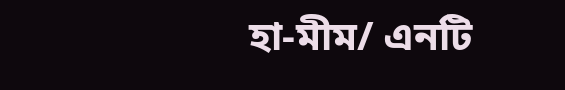হা-মীম/ এনটি